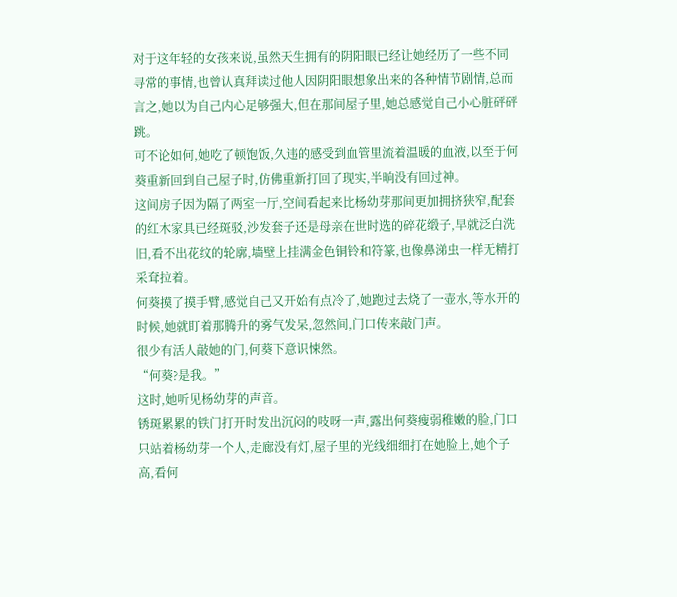对于这年轻的女孩来说,虽然天生拥有的阴阳眼已经让她经历了一些不同寻常的事情,也曾认真拜读过他人因阴阳眼想象出来的各种情节剧情,总而言之,她以为自己内心足够强大,但在那间屋子里,她总感觉自己小心脏砰砰跳。
可不论如何,她吃了顿饱饭,久违的感受到血管里流着温暖的血液,以至于何葵重新回到自己屋子时,仿佛重新打回了现实,半晌没有回过神。
这间房子因为隔了两室一厅,空间看起来比杨幼芽那间更加拥挤狭窄,配套的红木家具已经斑驳,沙发套子还是母亲在世时选的碎花缎子,早就泛白洗旧,看不出花纹的轮廓,墙壁上挂满金色铜铃和符篆,也像鼻涕虫一样无精打采耷拉着。
何葵摸了摸手臂,感觉自己又开始有点冷了,她跑过去烧了一壶水,等水开的时候,她就盯着那腾升的雾气发呆,忽然间,门口传来敲门声。
很少有活人敲她的门,何葵下意识悚然。
“何葵?是我。”
这时,她听见杨幼芽的声音。
锈斑累累的铁门打开时发出沉闷的吱呀一声,露出何葵瘦弱稚嫩的脸,门口只站着杨幼芽一个人,走廊没有灯,屋子里的光线细细打在她脸上,她个子高,看何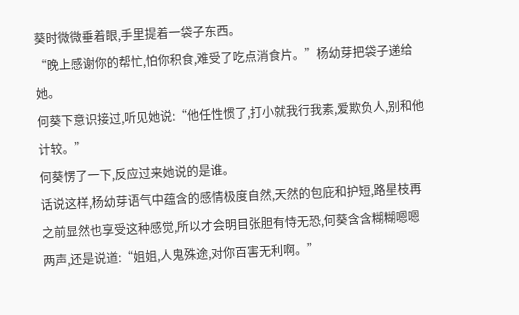葵时微微垂着眼,手里提着一袋子东西。
“晚上感谢你的帮忙,怕你积食,难受了吃点消食片。”杨幼芽把袋子递给她。
何葵下意识接过,听见她说:“他任性惯了,打小就我行我素,爱欺负人,别和他计较。”
何葵愣了一下,反应过来她说的是谁。
话说这样,杨幼芽语气中蕴含的感情极度自然,天然的包庇和护短,路星枝再之前显然也享受这种感觉,所以才会明目张胆有恃无恐,何葵含含糊糊嗯嗯两声,还是说道:“姐姐,人鬼殊途,对你百害无利啊。”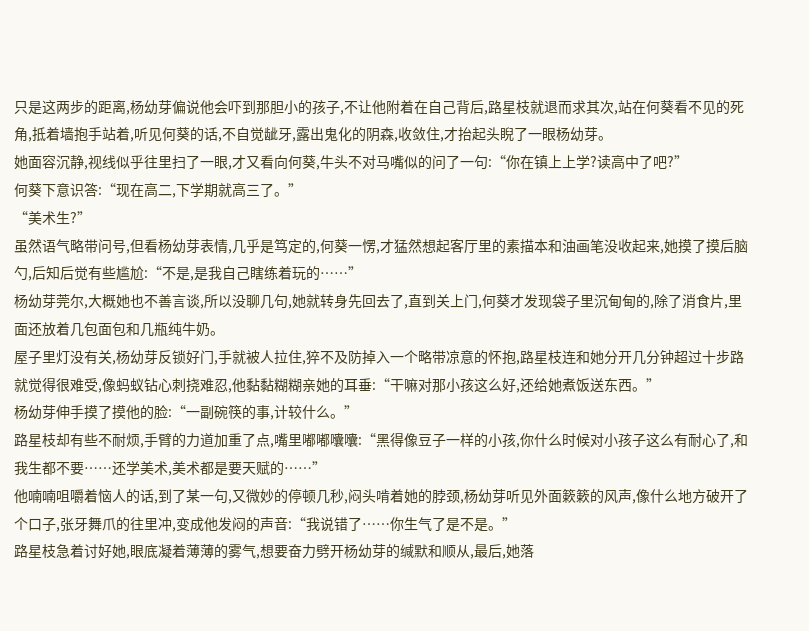只是这两步的距离,杨幼芽偏说他会吓到那胆小的孩子,不让他附着在自己背后,路星枝就退而求其次,站在何葵看不见的死角,抵着墙抱手站着,听见何葵的话,不自觉龇牙,露出鬼化的阴森,收敛住,才抬起头睨了一眼杨幼芽。
她面容沉静,视线似乎往里扫了一眼,才又看向何葵,牛头不对马嘴似的问了一句:“你在镇上上学?读高中了吧?”
何葵下意识答:“现在高二,下学期就高三了。”
“美术生?”
虽然语气略带问号,但看杨幼芽表情,几乎是笃定的,何葵一愣,才猛然想起客厅里的素描本和油画笔没收起来,她摸了摸后脑勺,后知后觉有些尴尬:“不是,是我自己瞎练着玩的……”
杨幼芽莞尔,大概她也不善言谈,所以没聊几句,她就转身先回去了,直到关上门,何葵才发现袋子里沉甸甸的,除了消食片,里面还放着几包面包和几瓶纯牛奶。
屋子里灯没有关,杨幼芽反锁好门,手就被人拉住,猝不及防掉入一个略带凉意的怀抱,路星枝连和她分开几分钟超过十步路就觉得很难受,像蚂蚁钻心刺挠难忍,他黏黏糊糊亲她的耳垂:“干嘛对那小孩这么好,还给她煮饭送东西。”
杨幼芽伸手摸了摸他的脸:“一副碗筷的事,计较什么。”
路星枝却有些不耐烦,手臂的力道加重了点,嘴里嘟嘟囔囔:“黑得像豆子一样的小孩,你什么时候对小孩子这么有耐心了,和我生都不要……还学美术,美术都是要天赋的……”
他喃喃咀嚼着恼人的话,到了某一句,又微妙的停顿几秒,闷头啃着她的脖颈,杨幼芽听见外面簌簌的风声,像什么地方破开了个口子,张牙舞爪的往里冲,变成他发闷的声音:“我说错了……你生气了是不是。”
路星枝急着讨好她,眼底凝着薄薄的雾气,想要奋力劈开杨幼芽的缄默和顺从,最后,她落